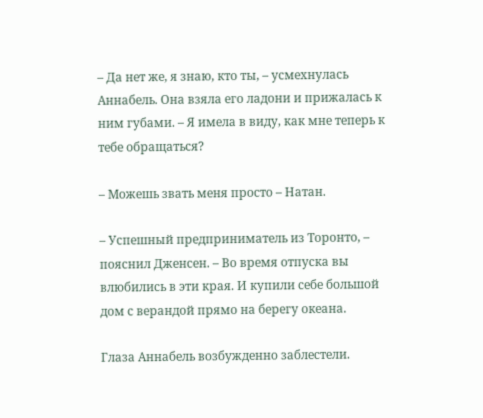– Да нет же, я знаю, кто ты, – усмехнулась Аннабель. Она взяла его ладони и прижалась к ним губами. – Я имела в виду, как мне теперь к тебе обращаться?

– Можешь звать меня просто – Натан.

– Успешный предприниматель из Торонто, – пояснил Дженсен. – Во время отпуска вы влюбились в эти края. И купили себе большой дом с верандой прямо на берегу океана.

Глаза Аннабель возбужденно заблестели.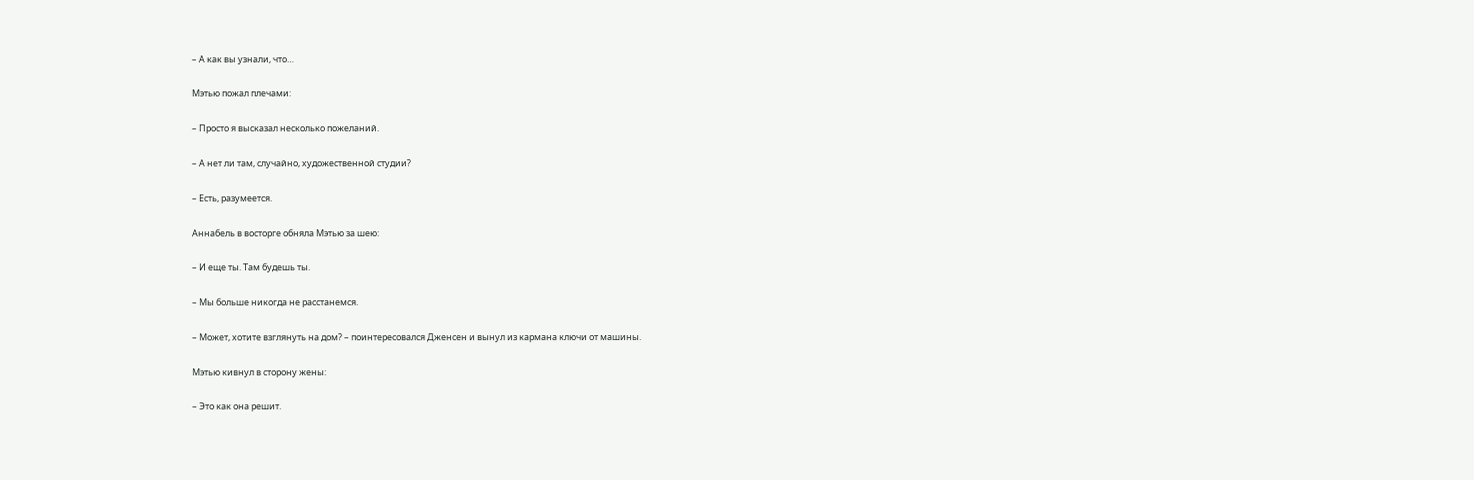– А как вы узнали, что…

Мэтью пожал плечами:

– Просто я высказал несколько пожеланий.

– А нет ли там, случайно, художественной студии?

– Есть, разумеется.

Аннабель в восторге обняла Мэтью за шею:

– И еще ты. Там будешь ты.

– Мы больше никогда не расстанемся.

– Может, хотите взглянуть на дом? – поинтересовался Дженсен и вынул из кармана ключи от машины.

Мэтью кивнул в сторону жены:

– Это как она решит.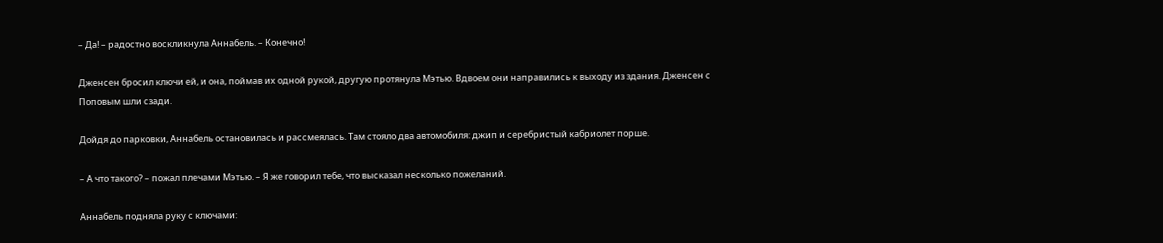– Да! – радостно воскликнула Аннабель. – Конечно!

Дженсен бросил ключи ей, и она, поймав их одной рукой, другую протянула Мэтью. Вдвоем они направились к выходу из здания. Дженсен с Поповым шли сзади.

Дойдя до парковки, Аннабель остановилась и рассмеялась. Там стояло два автомобиля: джип и серебристый кабриолет порше.

– А что такого? – пожал плечами Мэтью. – Я же говорил тебе, что высказал несколько пожеланий.

Аннабель подняла руку с ключами: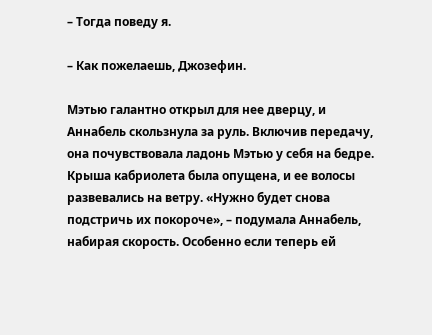– Тогда поведу я.

– Как пожелаешь, Джозефин.

Мэтью галантно открыл для нее дверцу, и Аннабель скользнула за руль. Включив передачу, она почувствовала ладонь Мэтью у себя на бедре. Крыша кабриолета была опущена, и ее волосы развевались на ветру. «Нужно будет снова подстричь их покороче», – подумала Аннабель, набирая скорость. Особенно если теперь ей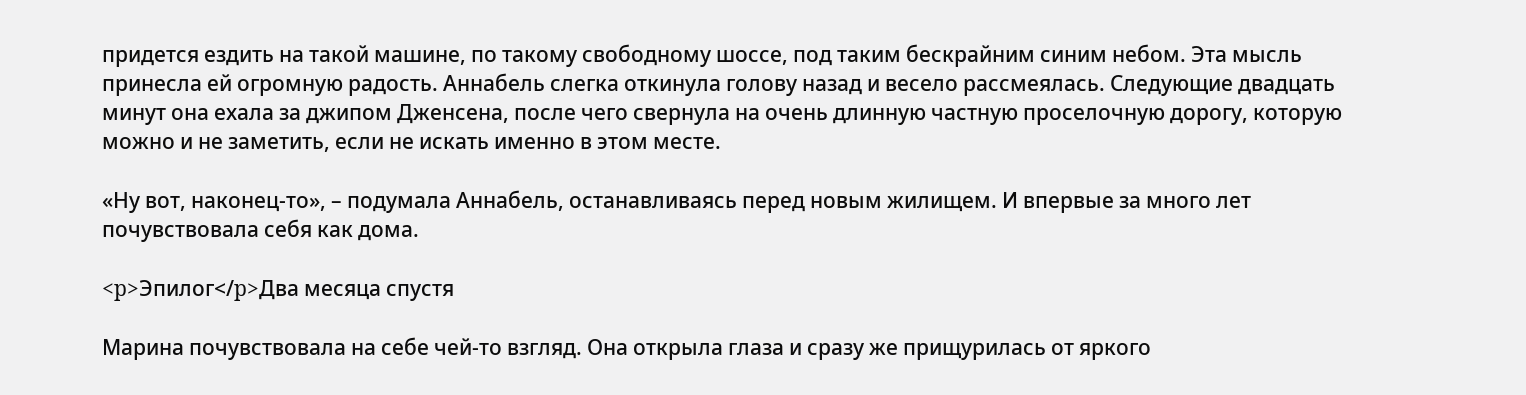придется ездить на такой машине, по такому свободному шоссе, под таким бескрайним синим небом. Эта мысль принесла ей огромную радость. Аннабель слегка откинула голову назад и весело рассмеялась. Следующие двадцать минут она ехала за джипом Дженсена, после чего свернула на очень длинную частную проселочную дорогу, которую можно и не заметить, если не искать именно в этом месте.

«Ну вот, наконец-то», – подумала Аннабель, останавливаясь перед новым жилищем. И впервые за много лет почувствовала себя как дома.

<p>Эпилог</p>Два месяца спустя

Марина почувствовала на себе чей-то взгляд. Она открыла глаза и сразу же прищурилась от яркого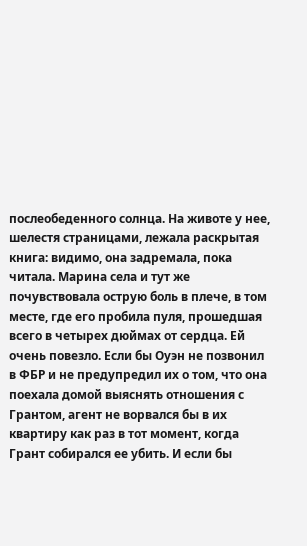послеобеденного солнца. На животе у нее, шелестя страницами, лежала раскрытая книга: видимо, она задремала, пока читала. Марина села и тут же почувствовала острую боль в плече, в том месте, где его пробила пуля, прошедшая всего в четырех дюймах от сердца. Ей очень повезло. Если бы Оуэн не позвонил в ФБР и не предупредил их о том, что она поехала домой выяснять отношения с Грантом, агент не ворвался бы в их квартиру как раз в тот момент, когда Грант собирался ее убить. И если бы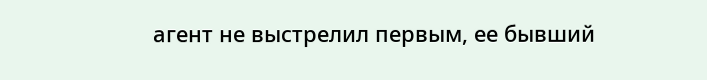агент не выстрелил первым, ее бывший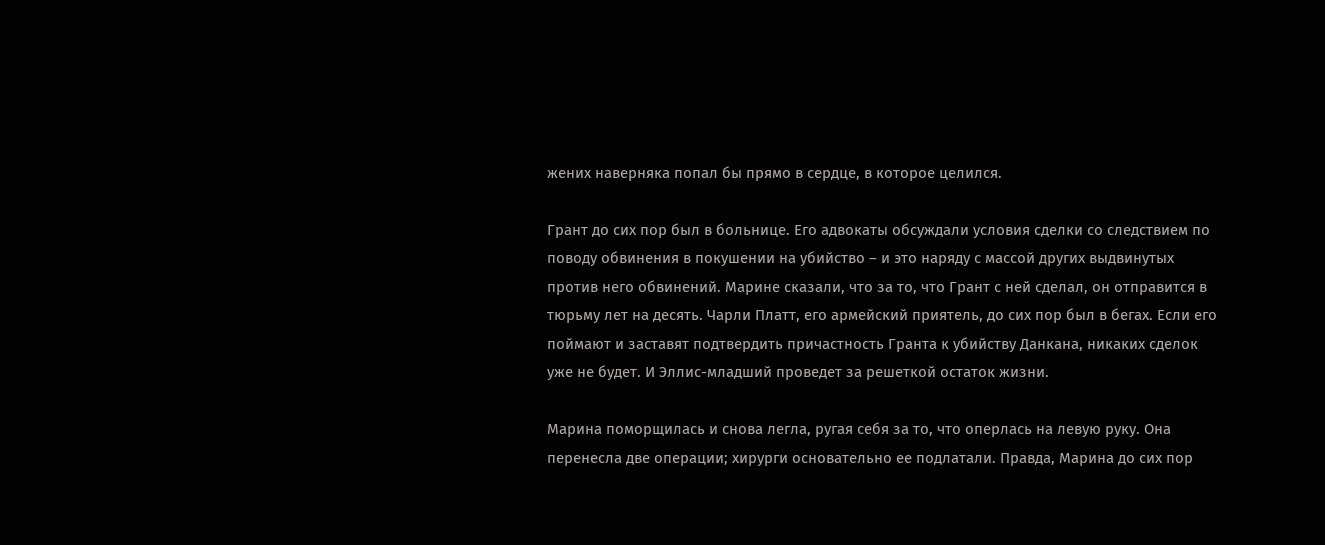жених наверняка попал бы прямо в сердце, в которое целился.

Грант до сих пор был в больнице. Его адвокаты обсуждали условия сделки со следствием по поводу обвинения в покушении на убийство – и это наряду с массой других выдвинутых против него обвинений. Марине сказали, что за то, что Грант с ней сделал, он отправится в тюрьму лет на десять. Чарли Платт, его армейский приятель, до сих пор был в бегах. Если его поймают и заставят подтвердить причастность Гранта к убийству Данкана, никаких сделок уже не будет. И Эллис-младший проведет за решеткой остаток жизни.

Марина поморщилась и снова легла, ругая себя за то, что оперлась на левую руку. Она перенесла две операции; хирурги основательно ее подлатали. Правда, Марина до сих пор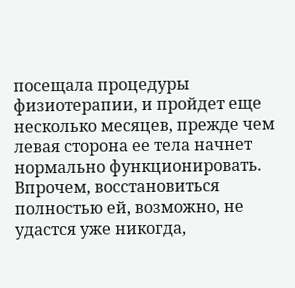посещала процедуры физиотерапии, и пройдет еще несколько месяцев, прежде чем левая сторона ее тела начнет нормально функционировать. Впрочем, восстановиться полностью ей, возможно, не удастся уже никогда,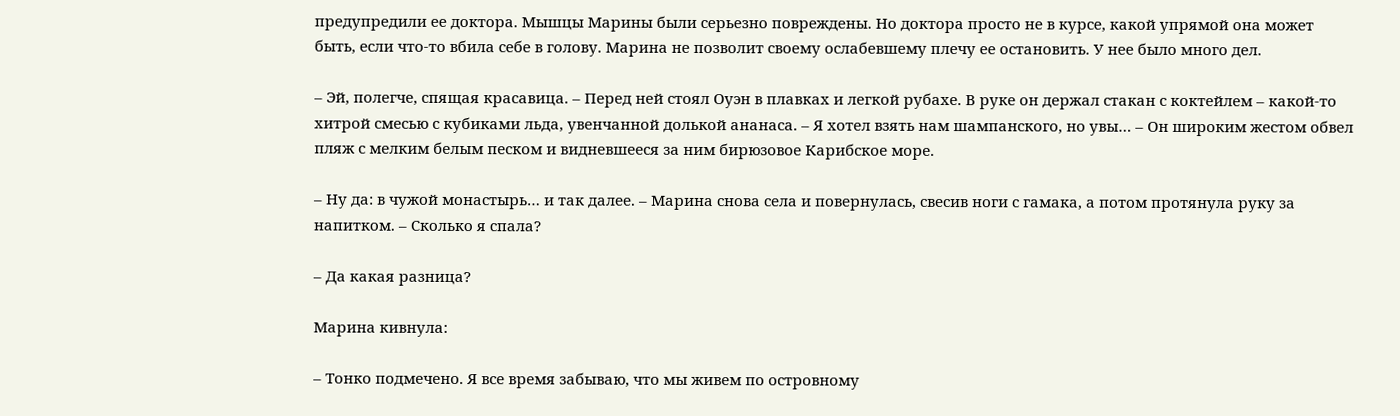предупредили ее доктора. Мышцы Марины были серьезно повреждены. Но доктора просто не в курсе, какой упрямой она может быть, если что-то вбила себе в голову. Марина не позволит своему ослабевшему плечу ее остановить. У нее было много дел.

– Эй, полегче, спящая красавица. – Перед ней стоял Оуэн в плавках и легкой рубахе. В руке он держал стакан с коктейлем – какой-то хитрой смесью с кубиками льда, увенчанной долькой ананаса. – Я хотел взять нам шампанского, но увы… – Он широким жестом обвел пляж с мелким белым песком и видневшееся за ним бирюзовое Карибское море.

– Ну да: в чужой монастырь… и так далее. – Марина снова села и повернулась, свесив ноги с гамака, а потом протянула руку за напитком. – Сколько я спала?

– Да какая разница?

Марина кивнула:

– Тонко подмечено. Я все время забываю, что мы живем по островному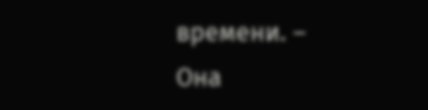времени. – Она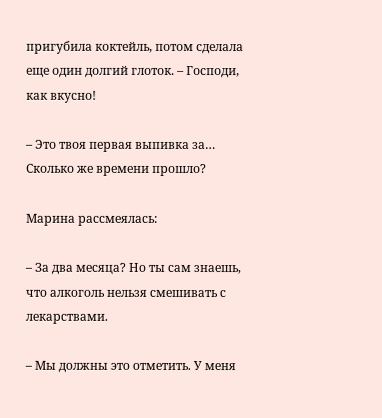пригубила коктейль, потом сделала еще один долгий глоток. – Господи, как вкусно!

– Это твоя первая выпивка за… Сколько же времени прошло?

Марина рассмеялась:

– За два месяца? Но ты сам знаешь, что алкоголь нельзя смешивать с лекарствами.

– Мы должны это отметить. У меня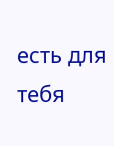есть для тебя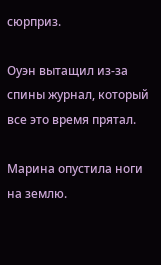сюрприз.

Оуэн вытащил из-за спины журнал, который все это время прятал.

Марина опустила ноги на землю.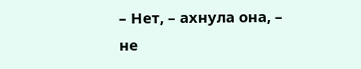– Нет, – ахнула она, – не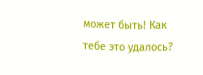может быть! Как тебе это удалось?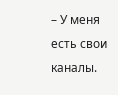– У меня есть свои каналы.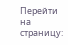Перейти на страницу: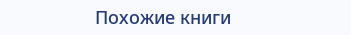Похожие книги